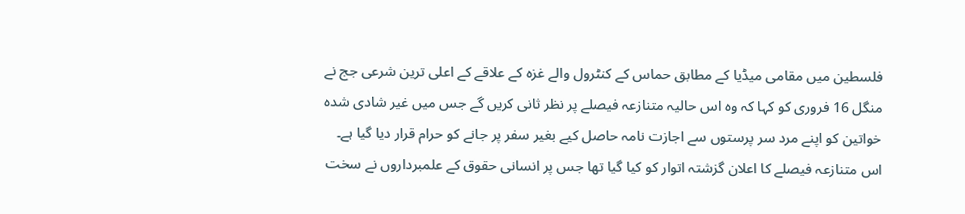فلسطین میں مقامی میڈیا کے مطابق حماس کے کنٹرول والے غزہ کے علاقے کے اعلی ترین شرعی جج نے منگل 16 فروری کو کہا کہ وہ اس حالیہ متنازعہ فیصلے پر نظر ثانی کریں گے جس میں غیر شادی شدہ خواتین کو اپنے مرد سر پرستوں سے اجازت نامہ حاصل کیے بغیر سفر پر جانے کو حرام قرار دیا گیا ہے۔
اس متنازعہ فیصلے کا اعلان گزشتہ اتوار کو کیا گیا تھا جس پر انسانی حقوق کے علمبرداروں نے سخت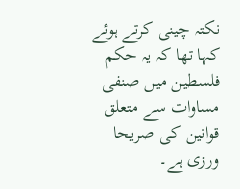نکتہ چینی کرتے ہوئے کہا تھا کہ یہ حکم فلسطین میں صنفی مساوات سے متعلق قوانین کی صریحا ورزی ہے۔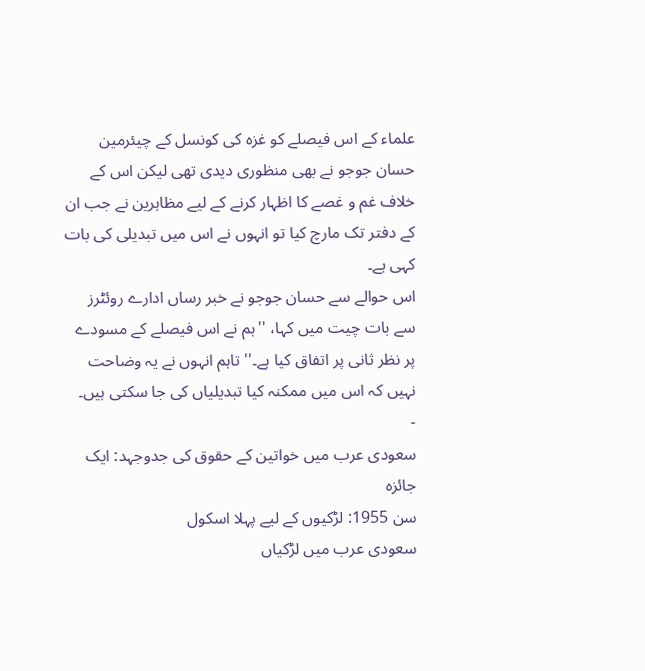علماء کے اس فیصلے کو غزہ کی کونسل کے چیئرمین حسان جوجو نے بھی منظوری دیدی تھی لیکن اس کے خلاف غم و غصے کا اظہار کرنے کے لیے مظاہرین نے جب ان کے دفتر تک مارچ کیا تو انہوں نے اس میں تبدیلی کی بات کہی ہے۔
اس حوالے سے حسان جوجو نے خبر رساں ادارے روئٹرز سے بات چیت میں کہا، ''ہم نے اس فیصلے کے مسودے پر نظر ثانی پر اتفاق کیا ہے۔'' تاہم انہوں نے یہ وضاحت نہیں کہ اس میں ممکنہ کیا تبدیلیاں کی جا سکتی ہیں۔
-
سعودی عرب میں خواتین کے حقوق کی جدوجہد: ایک جائزہ
سن 1955: لڑکیوں کے لیے پہلا اسکول
سعودی عرب میں لڑکیاں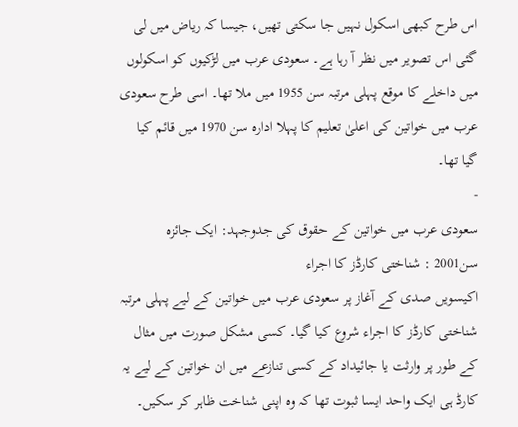اس طرح کبھی اسکول نہیں جا سکتی تھیں، جیسا کہ ریاض میں لی گئی اس تصویر میں نظر آ رہا ہے۔ سعودی عرب میں لڑکیوں کو اسکولوں میں داخلے کا موقع پہلی مرتبہ سن 1955 میں ملا تھا۔ اسی طرح سعودی عرب میں خواتین کی اعلیٰ تعلیم کا پہلا ادارہ سن 1970 میں قائم کیا گیا تھا۔
-
سعودی عرب میں خواتین کے حقوق کی جدوجہد: ایک جائزہ
سن2001 : شناختی کارڈز کا اجراء
اکیسویں صدی کے آغاز پر سعودی عرب میں خواتین کے لیے پہلی مرتبہ شناختی کارڈز کا اجراء شروع کیا گیا۔ کسی مشکل صورت میں مثال کے طور پر وارثت یا جائیداد کے کسی تنازعے میں ان خواتین کے لیے یہ کارڈ ہی ایک واحد ایسا ثبوت تھا کہ وہ اپنی شناخت ظاہر کر سکیں۔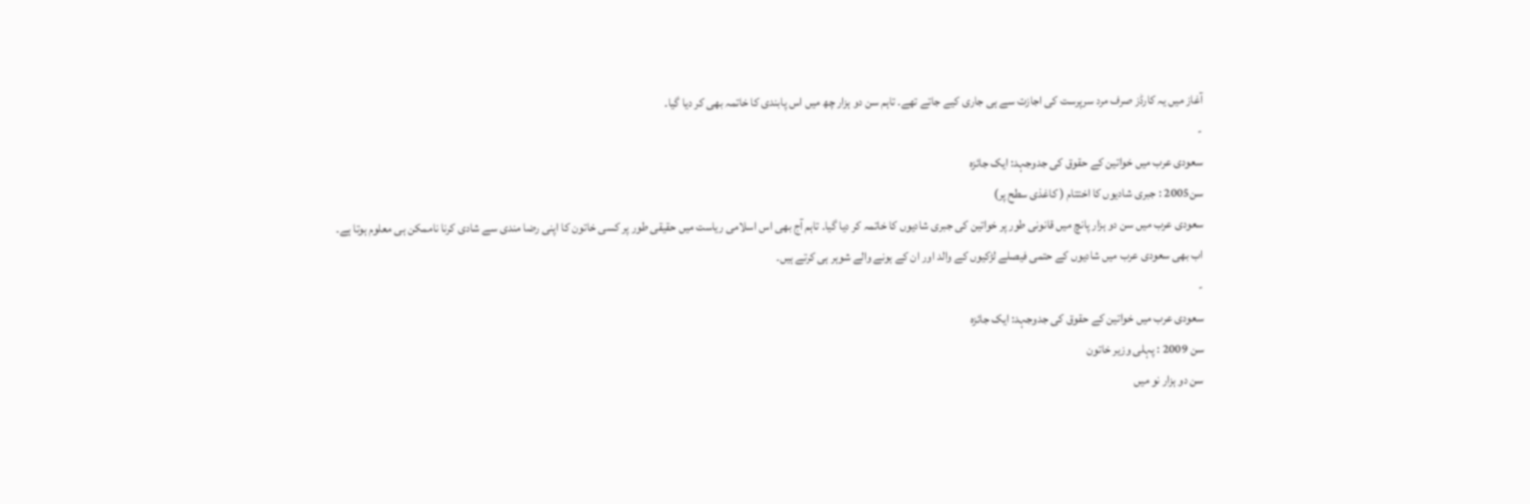آغاز میں یہ کارڈز صرف مرد سرپرست کی اجازت سے ہی جاری کیے جاتے تھے۔ تاہم سن دو ہزار چھ میں اس پابندی کا خاتمہ بھی کر دیا گیا۔
-
سعودی عرب میں خواتین کے حقوق کی جدوجہد: ایک جائزہ
سن2005 : جبری شادیوں کا اختتام ( کاغذی سطح پر)
سعودی عرب میں سن دو ہزار پانچ میں قانونی طور پر خواتین کی جبری شادیوں کا خاتمہ کر دیا گیا۔ تاہم آج بھی اس اسلامی ریاست میں حقیقی طور پر کسی خاتون کا اپنی رضا مندی سے شادی کرنا ناممکن ہی معلوم ہوتا ہے۔ اب بھی سعودی عرب میں شادیوں کے حتمی فیصلے لڑکیوں کے والد اور ان کے ہونے والے شوہر ہی کرتے ہیں۔
-
سعودی عرب میں خواتین کے حقوق کی جدوجہد: ایک جائزہ
سن 2009 : پہلی وزیر خاتون
سن دو ہزار نو میں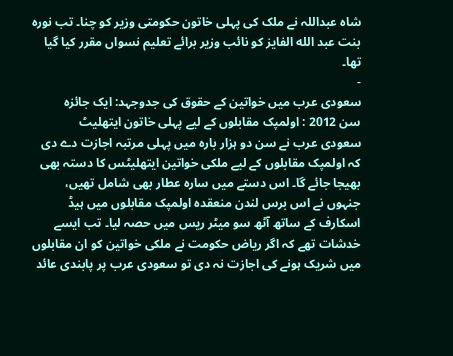شاہ عبداللہ نے ملک کی پہلی خاتون حکومتی وزیر کو چنا۔ تب نورہ بنت عبد الله الفايز کو نائب وزیر برائے تعلیم نسواں مقرر کیا گیا تھا۔
-
سعودی عرب میں خواتین کے حقوق کی جدوجہد: ایک جائزہ
سن 2012 : اولمپک مقابلوں کے لیے پہلی خاتون ایتھلیٹ
سعودی عرب نے سن دو ہزار بارہ میں پہلی مرتبہ اجازت دے دی کہ اولمپک مقابلوں کے لیے ملکی خواتین ایتھلیٹس کا دستہ بھی بھیجا جائے گا۔ اس دستے میں سارہ عطار بھی شامل تھیں، جنہوں نے اس برس لندن منعقدہ اولمپک مقابلوں میں ہیڈ اسکارف کے ساتھ آٹھ سو میٹر ریس میں حصہ لیا۔ تب ایسے خدشات تھے کہ اگر ریاض حکومت نے ملکی خواتین کو ان مقابلوں میں شریک ہونے کی اجازت نہ دی تو سعودی عرب پر پابندی عائد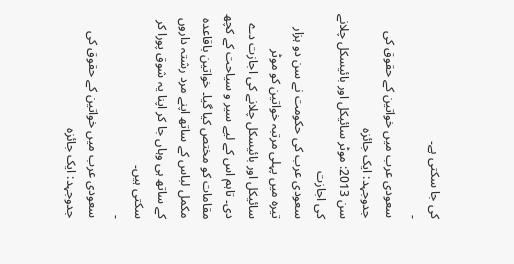کی جا سکتی ہے۔
-
سعودی عرب میں خواتین کے حقوق کی جدوجہد: ایک جائزہ
سن 2013: موٹر سائیکل اور بائیسکل چلانے کی اجازت
سعودی عرب کی حکومت نے سن دو ہزار تیرہ میں پہلی مرتبہ خواتین کو موٹر سائیکل اور بائیسکل چلانے کی اجازت دے دی۔ تاہم اس کے لیے سیر و سیاحت کے کچھ مقامات کو مختص کیا گیا۔ خواتین باقاعدہ مکمل لباس کے ساتھ اپنے مرد رشتہ داروں کے ساتھ ہی وہاں جا کر اپنا یہ شوق پورا کر سکتی ہیں۔
-
سعودی عرب میں خواتین کے حقوق کی جدوجہد: ایک جائزہ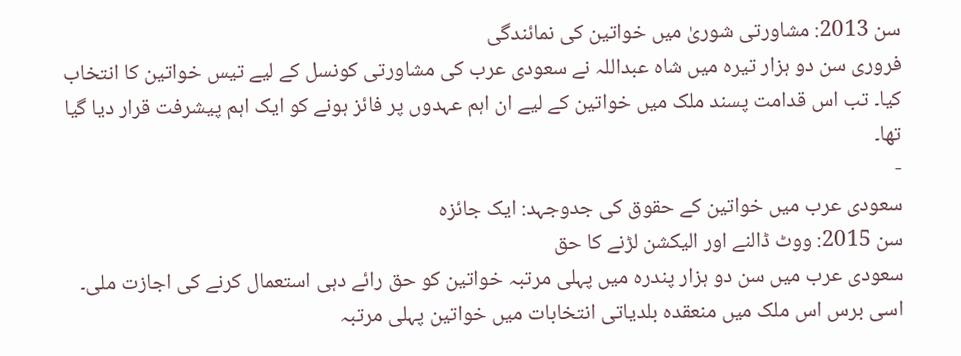سن 2013: مشاورتی شوریٰ میں خواتین کی نمائندگی
فروری سن دو ہزار تیرہ میں شاہ عبداللہ نے سعودی عرب کی مشاورتی کونسل کے لیے تیس خواتین کا انتخاب کیا۔ تب اس قدامت پسند ملک میں خواتین کے لیے ان اہم عہدوں پر فائز ہونے کو ایک اہم پیشرفت قرار دیا گیا تھا۔
-
سعودی عرب میں خواتین کے حقوق کی جدوجہد: ایک جائزہ
سن 2015: ووٹ ڈالنے اور الیکشن لڑنے کا حق
سعودی عرب میں سن دو ہزار پندرہ میں پہلی مرتبہ خواتین کو حق رائے دہی استعمال کرنے کی اجازت ملی۔ اسی برس اس ملک میں منعقدہ بلدیاتی انتخابات میں خواتین پہلی مرتبہ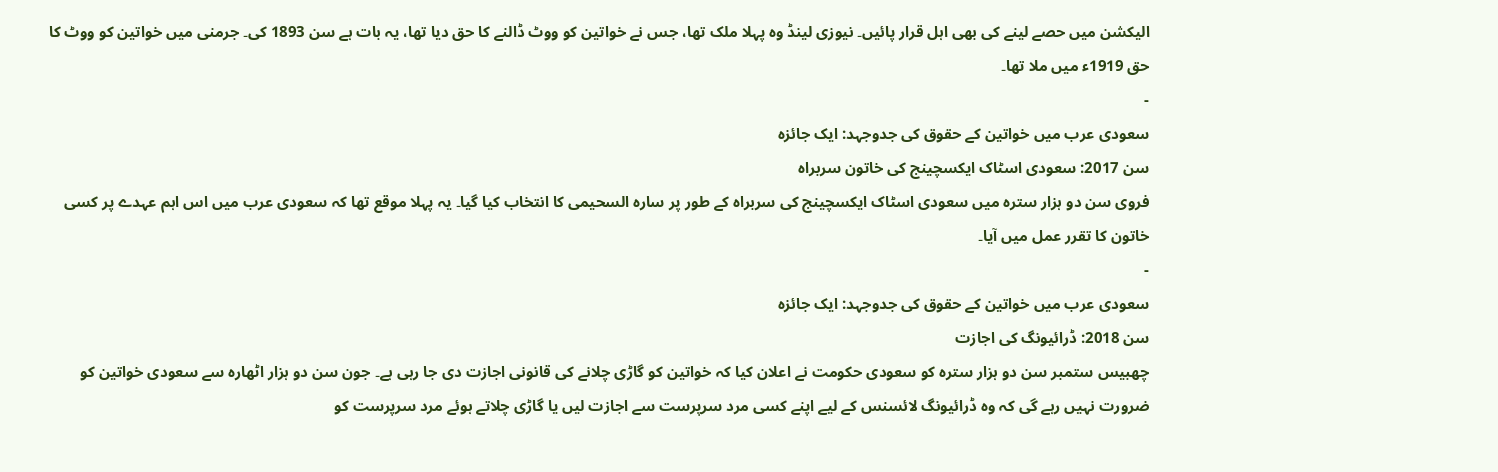الیکشن میں حصے لینے کی بھی اہل قرار پائیں۔ نیوزی لینڈ وہ پہلا ملک تھا، جس نے خواتین کو ووٹ ڈالنے کا حق دیا تھا، یہ بات ہے سن 1893 کی۔ جرمنی میں خواتین کو ووٹ کا حق 1919ء میں ملا تھا۔
-
سعودی عرب میں خواتین کے حقوق کی جدوجہد: ایک جائزہ
سن 2017: سعودی اسٹاک ایکسچینج کی خاتون سربراہ
فروی سن دو ہزار سترہ میں سعودی اسٹاک ایکسچینج کی سربراہ کے طور پر سارہ السحیمی کا انتخاب کیا گیا۔ یہ پہلا موقع تھا کہ سعودی عرب میں اس اہم عہدے پر کسی خاتون کا تقرر عمل میں آیا۔
-
سعودی عرب میں خواتین کے حقوق کی جدوجہد: ایک جائزہ
سن 2018: ڈرائیونگ کی اجازت
چھبیس ستمبر سن دو ہزار سترہ کو سعودی حکومت نے اعلان کیا کہ خواتین کو گاڑی چلانے کی قانونی اجازت دی جا رہی ہے۔ جون سن دو ہزار اٹھارہ سے سعودی خواتین کو ضرورت نہیں رہے گی کہ وہ ڈرائیونگ لائسنس کے لیے اپنے کسی مرد سرپرست سے اجازت لیں یا گاڑی چلاتے ہوئے مرد سرپرست کو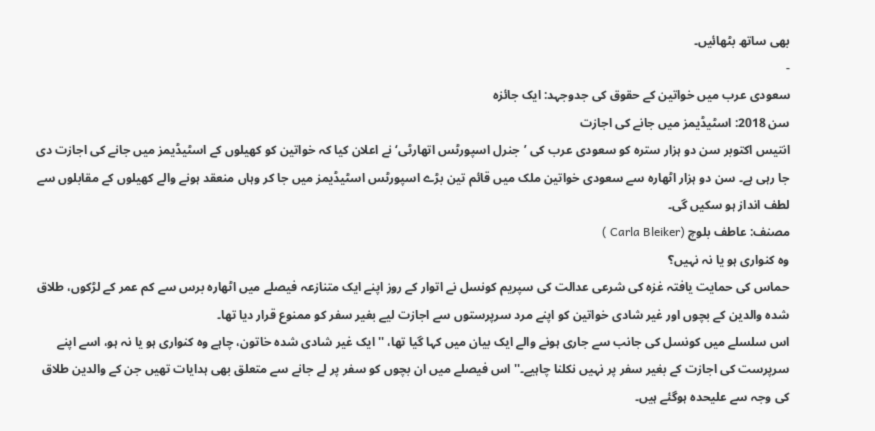بھی ساتھ بٹھائیں۔
-
سعودی عرب میں خواتین کے حقوق کی جدوجہد: ایک جائزہ
سن 2018: اسٹیڈیمز میں جانے کی اجازت
انتیس اکتوبر سن دو ہزار سترہ کو سعودی عرب کی ’جنرل اسپورٹس اتھارٹی‘ نے اعلان کیا کہ خواتین کو کھیلوں کے اسٹیڈیمز میں جانے کی اجازت دی جا رہی ہے۔ سن دو ہزار اٹھارہ سے سعودی خواتین ملک میں قائم تین بڑے اسپورٹس اسٹیڈیمز میں جا کر وہاں منعقد ہونے والے کھیلوں کے مقابلوں سے لطف انداز ہو سکیں گی۔
مصنف: عاطف بلوچ (Carla Bleiker )
وہ کنواری ہو یا نہ نہیں؟
حماس کی حمایت یافتہ غزہ کی شرعی عدالت کی سپریم کونسل نے اتوار کے روز اپنے ایک متنازعہ فیصلے میں اٹھارہ برس سے کم عمر کے لڑکوں، طلاق شدہ والدین کے بچوں اور غیر شادی خواتین کو اپنے مرد سرپرستوں سے اجازت لیے بغیر سفر کو ممنوع قرار دیا تھا۔
اس سلسلے میں کونسل کی جانب سے جاری ہونے والے ایک بیان میں کہا گیا تھا، ''ایک غیر شادی شدہ خاتون، چاہے وہ کنواری ہو یا نہ ہو، اسے اپنے سرپرست کی اجازت کے بغیر سفر پر نہیں نکلنا چاہیے۔'' اس فیصلے میں ان بچوں کو سفر پر لے جانے سے متعلق بھی ہدایات تھیں جن کے والدین طلاق کی وجہ سے علیحدہ ہوگئے ہیں۔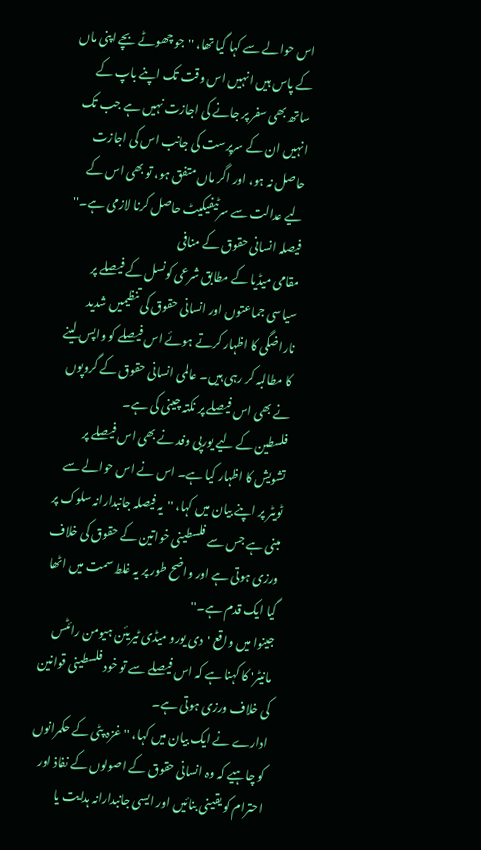اس حوالے سے کہا گیا تھا، ''جو چھوٹے بچے اپنی ماں کے پاس ہیں انہیں اس وقت تک اپنے باپ کے ساتھ بھی سفر پر جانے کی اجازت نہیں ہے جب تک انہیں ان کے سرپرست کی جانب اس کی اجازت حاصل نہ ہو، اور اگر ماں متفق ہو، تو بھی اس کے لیے عدالت سے سرٹیفیکیٹ حاصل کرنا لازمی ہے۔''
فیصلہ انسانی حقوق کے منافی
مقامی میڈیا کے مطابق شرعی کونسل کے فیصلے پر سیاسی جماعتوں اور انسانی حقوق کی تنظیمیں شدید ناراضگی کا اظہار کرتے ہوئے اس فیصلے کو واپس لینے کا مطالبہ کر رہی ہیں۔ عالمی انسانی حقوق کے گروپوں نے بھی اس فیصلے پر نکتہ چینی کی ہے۔
فلسطین کے لیے یورپی وفد نے بھی اس فیصلے پر تشویش کا اظہار کیا ہے۔ اس نے اس حوالے سے ٹویٹر پر اپنے بیان میں کہا، ''یہ فیصلہ جانبدارانہ سلوک پر مبنی ہے جس سے فلسطینی خواتین کے حقوق کی خلاف ورزی ہوتی ہے اور واضح طور پر یہ غلط سمت میں اٹھا گیا ایک قدم ہے۔''
جینوا میں واقع 'دی یورو میڈی ٹیریئن ہیومن رائٹس مانیٹر' کا کہنا ہے کہ اس فیصلے سے تو خود فلسطینی قوانین کی خلاف ورزی ہوتی ہے۔
ادارے نے ایک بیان میں کہا، ''غزہ پٹی کے حکمرانوں کو چاہیے کہ وہ انسانی حقوق کے اصولوں کے نفاذ اور احترام کو یقینی بنائیں اور ایسی جانبدارانہ ہدایت یا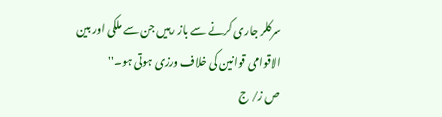سرکلر جاری کرنے سے باز رہیں جن سے ملکی اور بین الاقوامی قوانین کی خلاف ورزی ہوتی ہو۔''
ص ز/ ج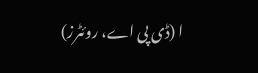ا (ڈی پی اے، روئٹرز)